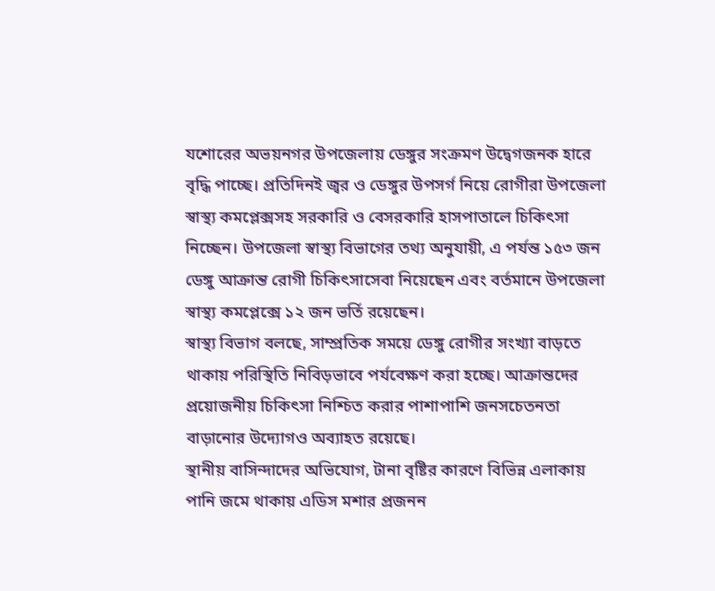যশোরের অভয়নগর উপজেলায় ডেঙ্গুর সংক্রমণ উদ্বেগজনক হারে বৃদ্ধি পাচ্ছে। প্রতিদিনই জ্বর ও ডেঙ্গুর উপসর্গ নিয়ে রোগীরা উপজেলা স্বাস্থ্য কমপ্লেক্সসহ সরকারি ও বেসরকারি হাসপাতালে চিকিৎসা নিচ্ছেন। উপজেলা স্বাস্থ্য বিভাগের তথ্য অনুযায়ী, এ পর্যন্ত ১৫৩ জন ডেঙ্গু আক্রান্ত রোগী চিকিৎসাসেবা নিয়েছেন এবং বর্তমানে উপজেলা স্বাস্থ্য কমপ্লেক্সে ১২ জন ভর্তি রয়েছেন।
স্বাস্থ্য বিভাগ বলছে, সাম্প্রতিক সময়ে ডেঙ্গু রোগীর সংখ্যা বাড়তে থাকায় পরিস্থিতি নিবিড়ভাবে পর্যবেক্ষণ করা হচ্ছে। আক্রান্তদের প্রয়োজনীয় চিকিৎসা নিশ্চিত করার পাশাপাশি জনসচেতনতা বাড়ানোর উদ্যোগও অব্যাহত রয়েছে।
স্থানীয় বাসিন্দাদের অভিযোগ, টানা বৃষ্টির কারণে বিভিন্ন এলাকায় পানি জমে থাকায় এডিস মশার প্রজনন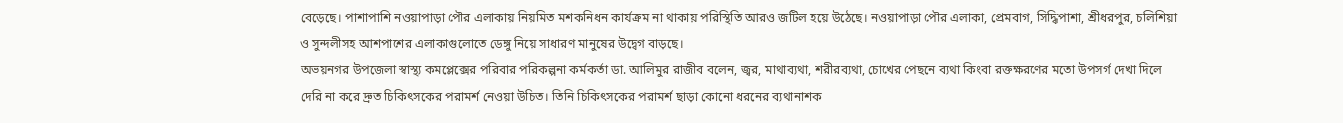বেড়েছে। পাশাপাশি নওয়াপাড়া পৌর এলাকায় নিয়মিত মশকনিধন কার্যক্রম না থাকায় পরিস্থিতি আরও জটিল হয়ে উঠেছে। নওয়াপাড়া পৌর এলাকা, প্রেমবাগ, সিদ্ধিপাশা, শ্রীধরপুর, চলিশিয়া ও সুন্দলীসহ আশপাশের এলাকাগুলোতে ডেঙ্গু নিয়ে সাধারণ মানুষের উদ্বেগ বাড়ছে।
অভয়নগর উপজেলা স্বাস্থ্য কমপ্লেক্সের পরিবার পরিকল্পনা কর্মকর্তা ডা. আলিমুর রাজীব বলেন, জ্বর, মাথাব্যথা, শরীরব্যথা, চোখের পেছনে ব্যথা কিংবা রক্তক্ষরণের মতো উপসর্গ দেখা দিলে দেরি না করে দ্রুত চিকিৎসকের পরামর্শ নেওয়া উচিত। তিনি চিকিৎসকের পরামর্শ ছাড়া কোনো ধরনের ব্যথানাশক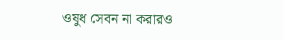ওষুধ সেবন না করারও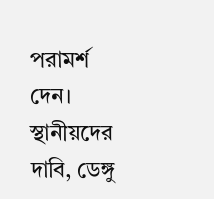পরামর্শ দেন।
স্থানীয়দের দাবি, ডেঙ্গু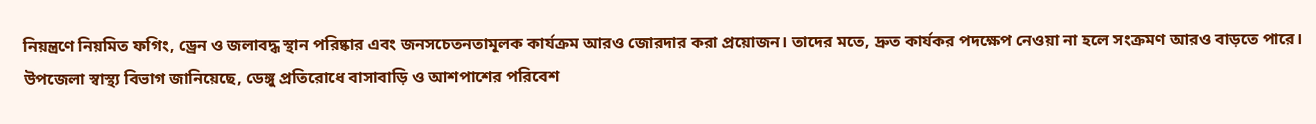নিয়ন্ত্রণে নিয়মিত ফগিং, ড্রেন ও জলাবদ্ধ স্থান পরিষ্কার এবং জনসচেতনতামূলক কার্যক্রম আরও জোরদার করা প্রয়োজন। তাদের মতে, দ্রুত কার্যকর পদক্ষেপ নেওয়া না হলে সংক্রমণ আরও বাড়তে পারে।
উপজেলা স্বাস্থ্য বিভাগ জানিয়েছে, ডেঙ্গু প্রতিরোধে বাসাবাড়ি ও আশপাশের পরিবেশ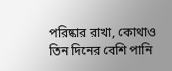পরিষ্কার রাখা, কোথাও তিন দিনের বেশি পানি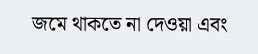জমে থাকতে না দেওয়া এবং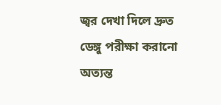জ্বর দেখা দিলে দ্রুত ডেঙ্গু পরীক্ষা করানো অত্যন্ত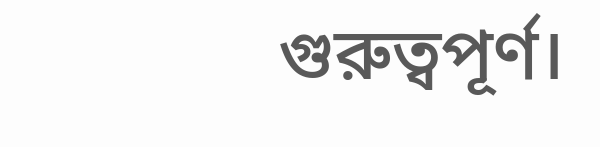গুরুত্বপূর্ণ।